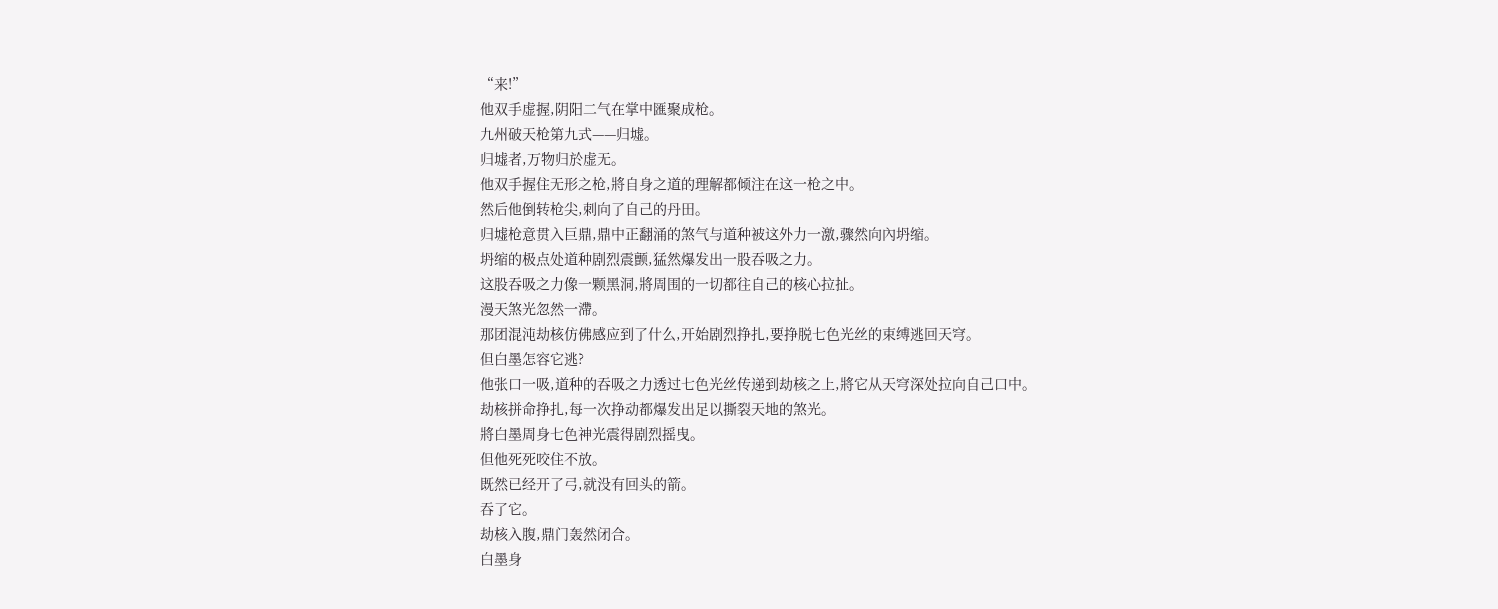“来!”
他双手虚握,阴阳二气在掌中匯聚成枪。
九州破天枪第九式——归墟。
归墟者,万物归於虚无。
他双手握住无形之枪,將自身之道的理解都倾注在这一枪之中。
然后他倒转枪尖,刺向了自己的丹田。
归墟枪意贯入巨鼎,鼎中正翻涌的煞气与道种被这外力一激,骤然向內坍缩。
坍缩的极点处道种剧烈震颤,猛然爆发出一股吞吸之力。
这股吞吸之力像一颗黑洞,將周围的一切都往自己的核心拉扯。
漫天煞光忽然一滯。
那团混沌劫核仿佛感应到了什么,开始剧烈挣扎,要挣脱七色光丝的束缚逃回天穹。
但白墨怎容它逃?
他张口一吸,道种的吞吸之力透过七色光丝传递到劫核之上,將它从天穹深处拉向自己口中。
劫核拼命挣扎,每一次挣动都爆发出足以撕裂天地的煞光。
將白墨周身七色神光震得剧烈摇曳。
但他死死咬住不放。
既然已经开了弓,就没有回头的箭。
吞了它。
劫核入腹,鼎门轰然闭合。
白墨身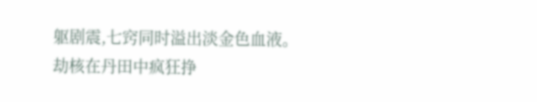躯剧震,七窍同时溢出淡金色血液。
劫核在丹田中疯狂挣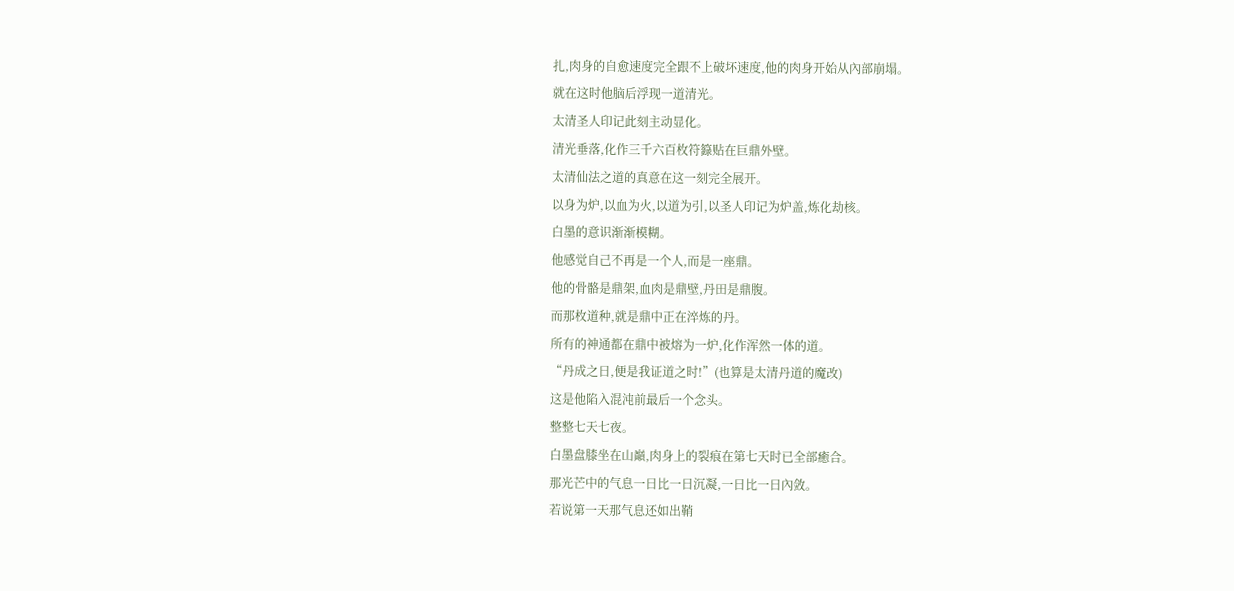扎,肉身的自愈速度完全跟不上破坏速度,他的肉身开始从內部崩塌。
就在这时他脑后浮现一道清光。
太清圣人印记此刻主动显化。
清光垂落,化作三千六百枚符籙贴在巨鼎外壁。
太清仙法之道的真意在这一刻完全展开。
以身为炉,以血为火,以道为引,以圣人印记为炉盖,炼化劫核。
白墨的意识渐渐模糊。
他感觉自己不再是一个人,而是一座鼎。
他的骨骼是鼎架,血肉是鼎壁,丹田是鼎腹。
而那枚道种,就是鼎中正在淬炼的丹。
所有的神通都在鼎中被熔为一炉,化作浑然一体的道。
“丹成之日,便是我证道之时!”(也算是太清丹道的魔改)
这是他陷入混沌前最后一个念头。
整整七天七夜。
白墨盘膝坐在山巔,肉身上的裂痕在第七天时已全部癒合。
那光芒中的气息一日比一日沉凝,一日比一日內敛。
若说第一天那气息还如出鞘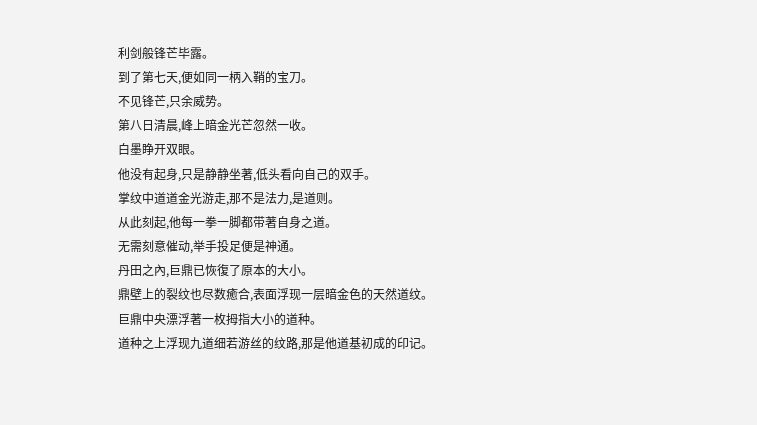利剑般锋芒毕露。
到了第七天,便如同一柄入鞘的宝刀。
不见锋芒,只余威势。
第八日清晨,峰上暗金光芒忽然一收。
白墨睁开双眼。
他没有起身,只是静静坐著,低头看向自己的双手。
掌纹中道道金光游走,那不是法力,是道则。
从此刻起,他每一拳一脚都带著自身之道。
无需刻意催动,举手投足便是神通。
丹田之內,巨鼎已恢復了原本的大小。
鼎壁上的裂纹也尽数癒合,表面浮现一层暗金色的天然道纹。
巨鼎中央漂浮著一枚拇指大小的道种。
道种之上浮现九道细若游丝的纹路,那是他道基初成的印记。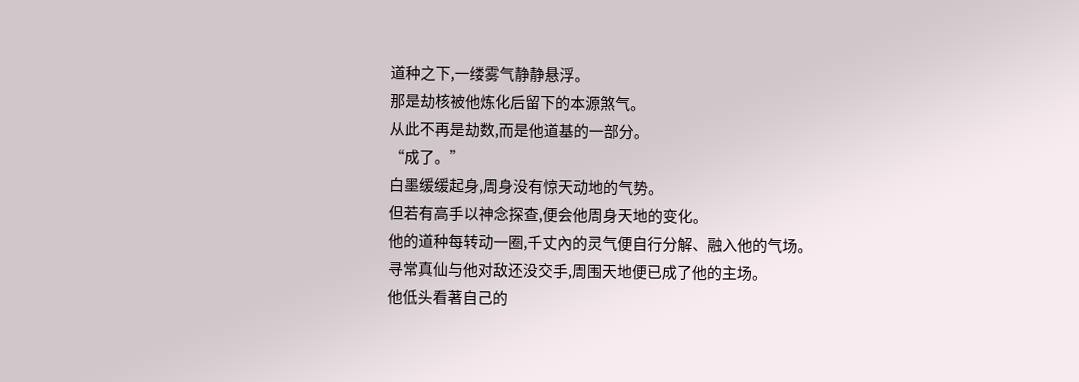道种之下,一缕雾气静静悬浮。
那是劫核被他炼化后留下的本源煞气。
从此不再是劫数,而是他道基的一部分。
“成了。”
白墨缓缓起身,周身没有惊天动地的气势。
但若有高手以神念探查,便会他周身天地的变化。
他的道种每转动一圈,千丈內的灵气便自行分解、融入他的气场。
寻常真仙与他对敌还没交手,周围天地便已成了他的主场。
他低头看著自己的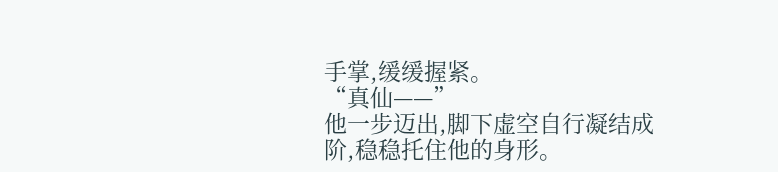手掌,缓缓握紧。
“真仙——”
他一步迈出,脚下虚空自行凝结成阶,稳稳托住他的身形。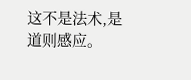这不是法术,是道则感应。